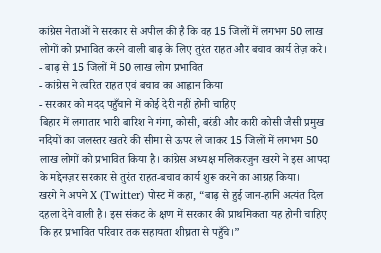कांग्रेस नेताओं ने सरकार से अपील की है कि वह 15 जिलों में लगभग 50 लाख लोगों को प्रभावित करने वाली बाढ़ के लिए तुरंत राहत और बचाव कार्य तेज़ करे।
- बाढ़ से 15 जिलों में 50 लाख लोग प्रभावित
- कांग्रेस ने त्वरित राहत एवं बचाव का आह्वान किया
- सरकार को मदद पहुँचाने में कोई देरी नहीं होनी चाहिए
बिहार में लगातार भारी बारिश ने गंगा, कोसी, बरंडी और कारी कोसी जैसी प्रमुख नदियों का जलस्तर खतरे की सीमा से ऊपर ले जाकर 15 जिलों में लगभग 50 लाख लोगों को प्रभावित किया है। कांग्रेस अध्यक्ष मलिकरजुन खरगे ने इस आपदा के मद्देनज़र सरकार से तुरंत राहत‑बचाव कार्य शुरू करने का आग्रह किया।
खरगे ने अपने X (Twitter) पोस्ट में कहा, “बाढ़ से हुई जान‑हानि अत्यंत दिल दहला देने वाली है। इस संकट के क्षण में सरकार की प्राथमिकता यह होनी चाहिए कि हर प्रभावित परिवार तक सहायता शीघ्रता से पहुँचे।”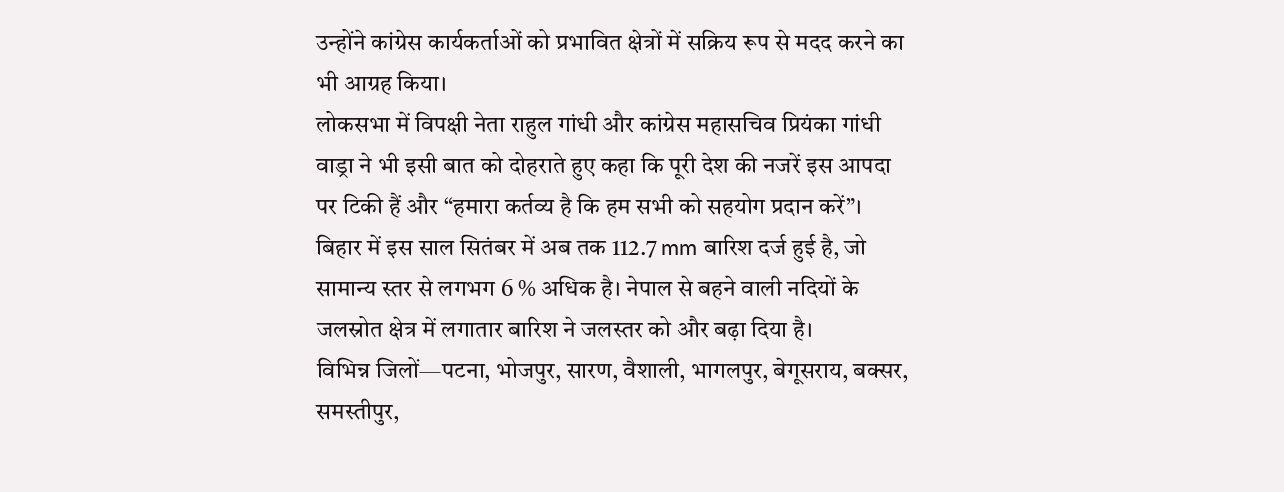उन्होंने कांग्रेस कार्यकर्ताओं को प्रभावित क्षेत्रों में सक्रिय रूप से मदद करने का भी आग्रह किया।
लोकसभा में विपक्षी नेता राहुल गांधी और कांग्रेस महासचिव प्रियंका गांधी वाड्रा ने भी इसी बात को दोहराते हुए कहा कि पूरी देश की नजरें इस आपदा पर टिकी हैं और “हमारा कर्तव्य है कि हम सभी को सहयोग प्रदान करें”।
बिहार में इस साल सितंबर में अब तक 112.7 mm बारिश दर्ज हुई है, जो सामान्य स्तर से लगभग 6 % अधिक है। नेपाल से बहने वाली नदियों के जलस्रोत क्षेत्र में लगातार बारिश ने जलस्तर को और बढ़ा दिया है।
विभिन्न जिलों—पटना, भोजपुर, सारण, वैशाली, भागलपुर, बेगूसराय, बक्सर, समस्तीपुर,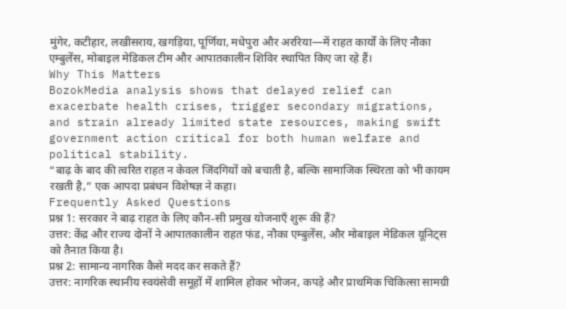मुंगेर, कटीहार, लखीसराय, खगड़िया, पूर्णिया, मधेपुरा और अररिया—में राहत कार्यों के लिए नौका एम्बुलेंस, मोबाइल मेडिकल टीम और आपातकालीन शिविर स्थापित किए जा रहे हैं।
Why This Matters
BozokMedia analysis shows that delayed relief can exacerbate health crises, trigger secondary migrations, and strain already limited state resources, making swift government action critical for both human welfare and political stability.
“बाढ़ के बाद की त्वरित राहत न केवल जिंदगियों को बचाती है, बल्कि सामाजिक स्थिरता को भी कायम रखती है,” एक आपदा प्रबंधन विशेषज्ञ ने कहा।
Frequently Asked Questions
प्रश्न 1: सरकार ने बाढ़ राहत के लिए कौन‑सी प्रमुख योजनाएँ शुरू की हैं?
उत्तर: केंद्र और राज्य दोनों ने आपातकालीन राहत फंड, नौका एम्बुलेंस, और मोबाइल मेडिकल यूनिट्स को तैनात किया है।
प्रश्न 2: सामान्य नागरिक कैसे मदद कर सकते हैं?
उत्तर: नागरिक स्थानीय स्वयंसेवी समूहों में शामिल होकर भोजन, कपड़े और प्राथमिक चिकित्सा सामग्री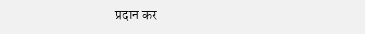प्रदान कर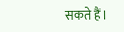सकते हैं।